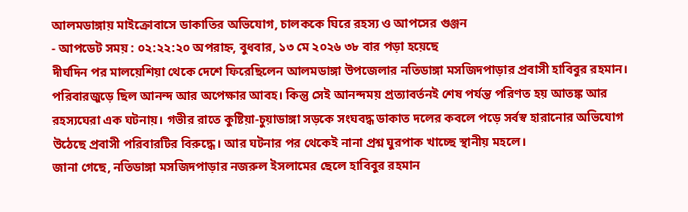আলমডাঙ্গায় মাইক্রোবাসে ডাকাতির অভিযোগ, চালককে ঘিরে রহস্য ও আপসের গুঞ্জন
- আপডেট সময় : ০২:২২:২০ অপরাহ্ন, বুধবার, ১৩ মে ২০২৬ ৩৮ বার পড়া হয়েছে
দীর্ঘদিন পর মালয়েশিয়া থেকে দেশে ফিরেছিলেন আলমডাঙ্গা উপজেলার নতিডাঙ্গা মসজিদপাড়ার প্রবাসী হাবিবুর রহমান। পরিবারজুড়ে ছিল আনন্দ আর অপেক্ষার আবহ। কিন্তু সেই আনন্দময় প্রত্যাবর্তনই শেষ পর্যন্ত পরিণত হয় আতঙ্ক আর রহস্যঘেরা এক ঘটনায়। গভীর রাতে কুষ্টিয়া-চুয়াডাঙ্গা সড়কে সংঘবদ্ধ ডাকাত দলের কবলে পড়ে সর্বস্ব হারানোর অভিযোগ উঠেছে প্রবাসী পরিবারটির বিরুদ্ধে। আর ঘটনার পর থেকেই নানা প্রশ্ন ঘুরপাক খাচ্ছে স্থানীয় মহলে।
জানা গেছে, নতিডাঙ্গা মসজিদপাড়ার নজরুল ইসলামের ছেলে হাবিবুর রহমান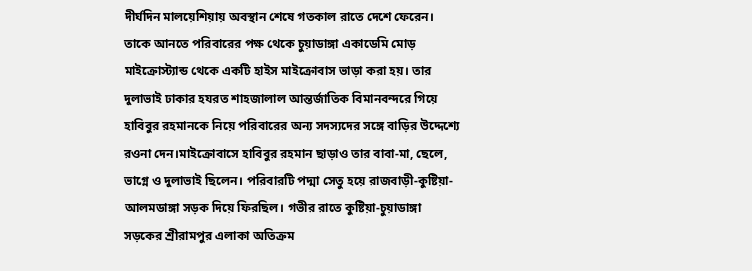দীর্ঘদিন মালয়েশিয়ায় অবস্থান শেষে গতকাল রাতে দেশে ফেরেন। তাকে আনতে পরিবারের পক্ষ থেকে চুয়াডাঙ্গা একাডেমি মোড় মাইক্রোস্ট্যান্ড থেকে একটি হাইস মাইক্রোবাস ভাড়া করা হয়। তার দুলাভাই ঢাকার হযরত শাহজালাল আন্তর্জাতিক বিমানবন্দরে গিয়ে হাবিবুর রহমানকে নিয়ে পরিবারের অন্য সদস্যদের সঙ্গে বাড়ির উদ্দেশ্যে রওনা দেন।মাইক্রোবাসে হাবিবুর রহমান ছাড়াও তার বাবা-মা, ছেলে, ভাগ্নে ও দুলাভাই ছিলেন। পরিবারটি পদ্মা সেতু হয়ে রাজবাড়ী-কুষ্টিয়া-আলমডাঙ্গা সড়ক দিয়ে ফিরছিল। গভীর রাতে কুষ্টিয়া-চুয়াডাঙ্গা সড়কের শ্রীরামপুর এলাকা অতিক্রম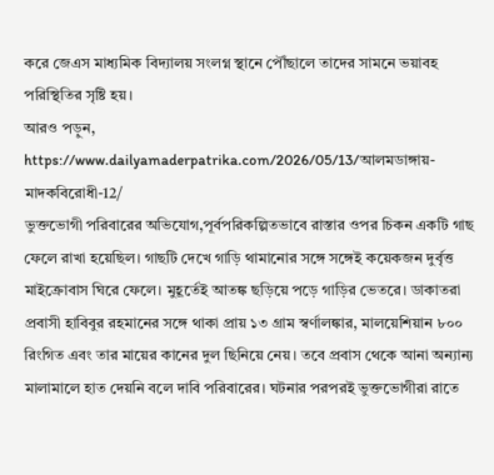করে জেএস মাধ্যমিক বিদ্যালয় সংলগ্ন স্থানে পৌঁছালে তাদের সামনে ভয়াবহ পরিস্থিতির সৃষ্টি হয়।
আরও পড়ুন, https://www.dailyamaderpatrika.com/2026/05/13/আলমডাঙ্গায়-মাদকবিরোধী-12/
ভুক্তভোগী পরিবারের অভিযোগ,পূর্বপরিকল্পিতভাবে রাস্তার ওপর চিকন একটি গাছ ফেলে রাখা হয়েছিল। গাছটি দেখে গাড়ি থামানোর সঙ্গে সঙ্গেই কয়েকজন দুর্বৃত্ত মাইক্রোবাস ঘিরে ফেলে। মুহূর্তেই আতঙ্ক ছড়িয়ে পড়ে গাড়ির ভেতরে। ডাকাতরা প্রবাসী হাবিবুর রহমানের সঙ্গে থাকা প্রায় ১৩ গ্রাম স্বর্ণালঙ্কার, মালয়েশিয়ান ৮০০ রিংগিত এবং তার মায়ের কানের দুল ছিনিয়ে নেয়। তবে প্রবাস থেকে আনা অন্যান্য মালামালে হাত দেয়নি বলে দাবি পরিবারের। ঘটনার পরপরই ভুক্তভোগীরা রাতে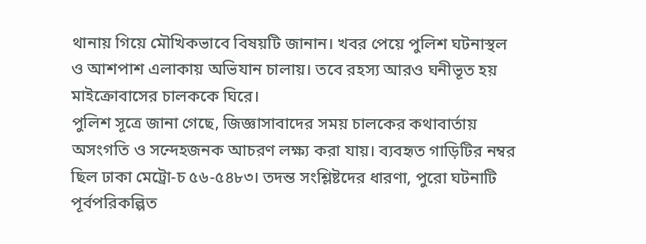থানায় গিয়ে মৌখিকভাবে বিষয়টি জানান। খবর পেয়ে পুলিশ ঘটনাস্থল ও আশপাশ এলাকায় অভিযান চালায়। তবে রহস্য আরও ঘনীভূত হয় মাইক্রোবাসের চালককে ঘিরে।
পুলিশ সূত্রে জানা গেছে, জিজ্ঞাসাবাদের সময় চালকের কথাবার্তায় অসংগতি ও সন্দেহজনক আচরণ লক্ষ্য করা যায়। ব্যবহৃত গাড়িটির নম্বর ছিল ঢাকা মেট্রো-চ ৫৬-৫৪৮৩। তদন্ত সংশ্লিষ্টদের ধারণা, পুরো ঘটনাটি পূর্বপরিকল্পিত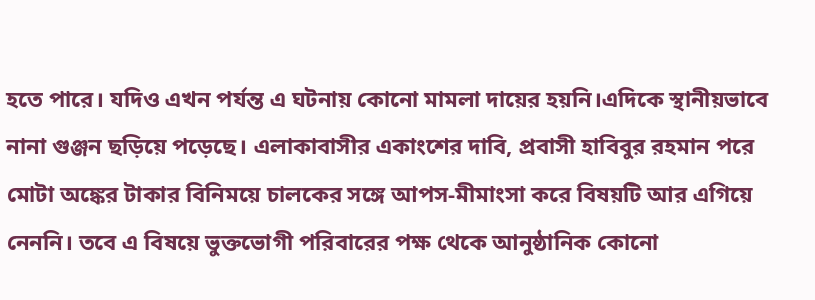হতে পারে। যদিও এখন পর্যন্ত এ ঘটনায় কোনো মামলা দায়ের হয়নি।এদিকে স্থানীয়ভাবে নানা গুঞ্জন ছড়িয়ে পড়েছে। এলাকাবাসীর একাংশের দাবি, প্রবাসী হাবিবুর রহমান পরে মোটা অঙ্কের টাকার বিনিময়ে চালকের সঙ্গে আপস-মীমাংসা করে বিষয়টি আর এগিয়ে নেননি। তবে এ বিষয়ে ভুক্তভোগী পরিবারের পক্ষ থেকে আনুষ্ঠানিক কোনো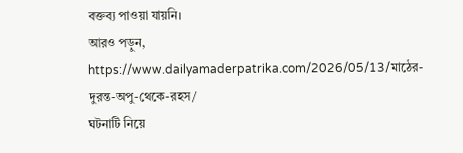বক্তব্য পাওয়া যায়নি।
আরও পড়ুন, https://www.dailyamaderpatrika.com/2026/05/13/মাঠের-দুরন্ত-অপু-থেকে-রহস/
ঘটনাটি নিয়ে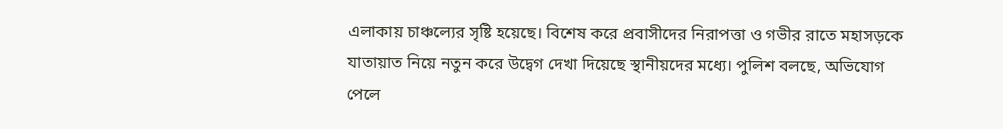এলাকায় চাঞ্চল্যের সৃষ্টি হয়েছে। বিশেষ করে প্রবাসীদের নিরাপত্তা ও গভীর রাতে মহাসড়কে যাতায়াত নিয়ে নতুন করে উদ্বেগ দেখা দিয়েছে স্থানীয়দের মধ্যে। পুলিশ বলছে, অভিযোগ পেলে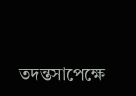তদন্তসাপেক্ষে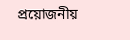প্রয়োজনীয়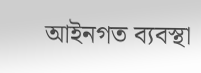আইনগত ব্যবস্থা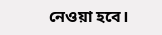নেওয়া হবে।